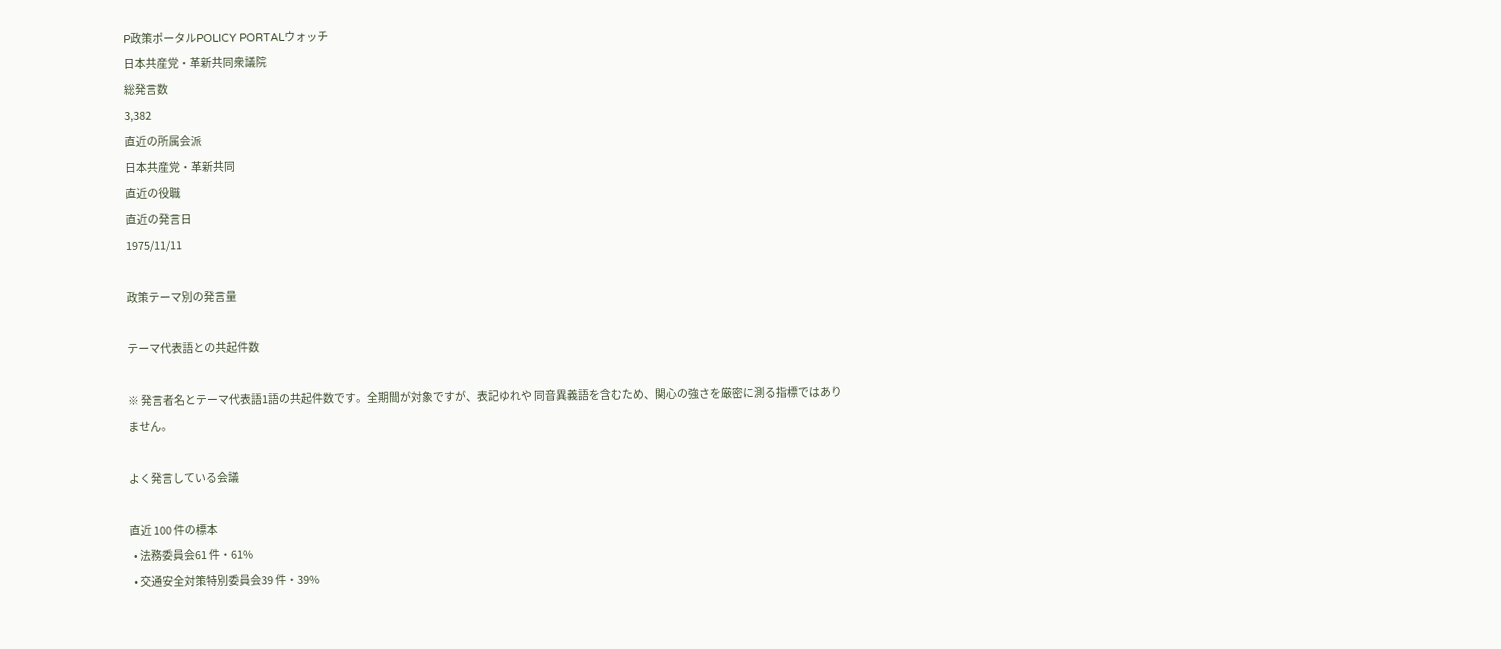P政策ポータルPOLICY PORTALウォッチ
日本共産党・革新共同衆議院
総発言数
3,382
直近の所属会派
日本共産党・革新共同
直近の役職
直近の発言日
1975/11/11

政策テーマ別の発言量

テーマ代表語との共起件数

※ 発言者名とテーマ代表語1語の共起件数です。全期間が対象ですが、表記ゆれや 同音異義語を含むため、関心の強さを厳密に測る指標ではありません。

よく発言している会議

直近 100 件の標本
  • 法務委員会61 件・61%
  • 交通安全対策特別委員会39 件・39%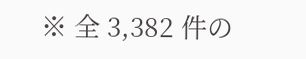※ 全 3,382 件の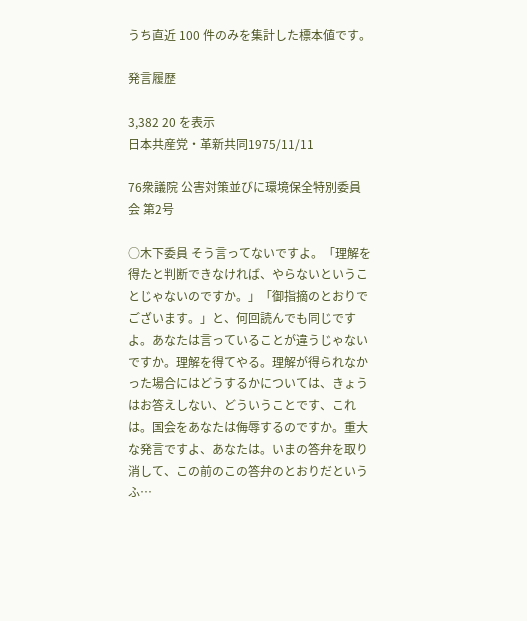うち直近 100 件のみを集計した標本値です。

発言履歴

3,382 20 を表示
日本共産党・革新共同1975/11/11

76衆議院 公害対策並びに環境保全特別委員会 第2号

○木下委員 そう言ってないですよ。「理解を得たと判断できなければ、やらないということじゃないのですか。」「御指摘のとおりでございます。」と、何回読んでも同じですよ。あなたは言っていることが違うじゃないですか。理解を得てやる。理解が得られなかった場合にはどうするかについては、きょうはお答えしない、どういうことです、これは。国会をあなたは侮辱するのですか。重大な発言ですよ、あなたは。いまの答弁を取り消して、この前のこの答弁のとおりだというふ…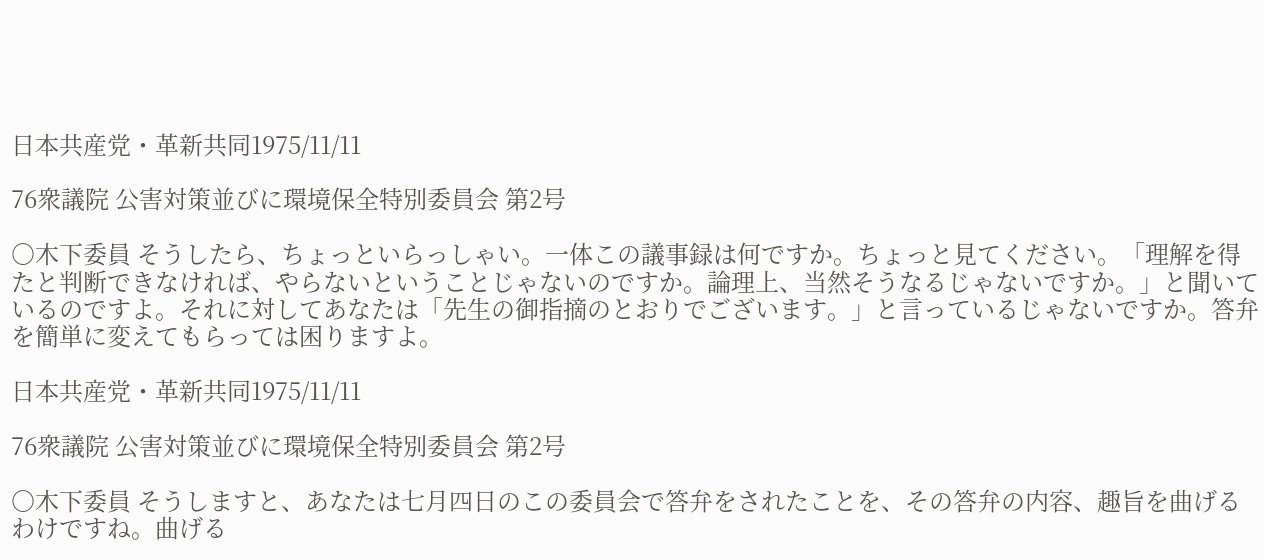日本共産党・革新共同1975/11/11

76衆議院 公害対策並びに環境保全特別委員会 第2号

○木下委員 そうしたら、ちょっといらっしゃい。一体この議事録は何ですか。ちょっと見てください。「理解を得たと判断できなければ、やらないということじゃないのですか。論理上、当然そうなるじゃないですか。」と聞いているのですよ。それに対してあなたは「先生の御指摘のとおりでございます。」と言っているじゃないですか。答弁を簡単に変えてもらっては困りますよ。

日本共産党・革新共同1975/11/11

76衆議院 公害対策並びに環境保全特別委員会 第2号

○木下委員 そうしますと、あなたは七月四日のこの委員会で答弁をされたことを、その答弁の内容、趣旨を曲げるわけですね。曲げる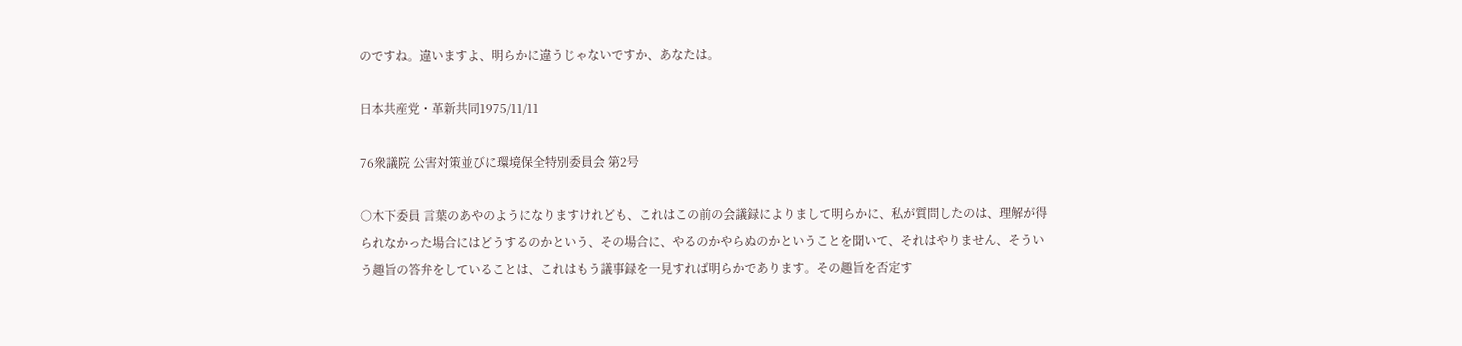のですね。違いますよ、明らかに違うじゃないですか、あなたは。

日本共産党・革新共同1975/11/11

76衆議院 公害対策並びに環境保全特別委員会 第2号

○木下委員 言葉のあやのようになりますけれども、これはこの前の会議録によりまして明らかに、私が質問したのは、理解が得られなかった場合にはどうするのかという、その場合に、やるのかやらぬのかということを聞いて、それはやりません、そういう趣旨の答弁をしていることは、これはもう議事録を一見すれば明らかであります。その趣旨を否定す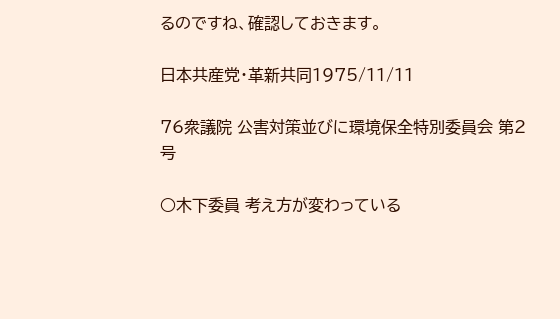るのですね、確認しておきます。

日本共産党・革新共同1975/11/11

76衆議院 公害対策並びに環境保全特別委員会 第2号

○木下委員 考え方が変わっている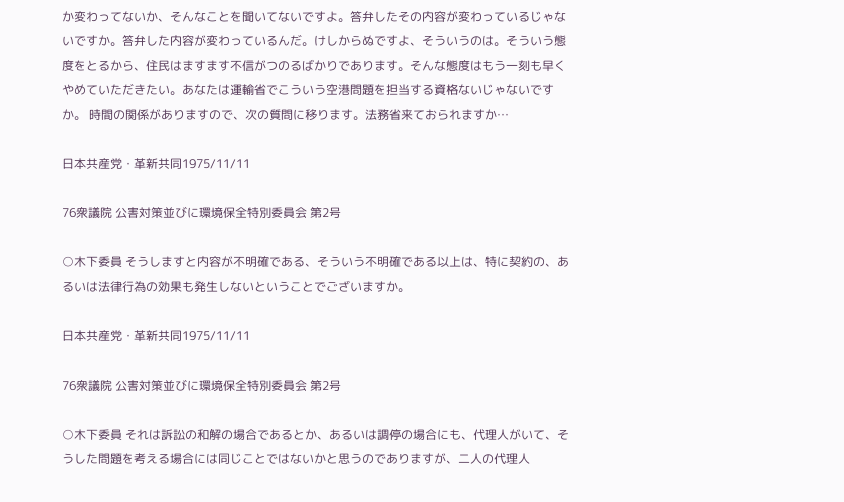か変わってないか、そんなことを聞いてないですよ。答弁したその内容が変わっているじゃないですか。答弁した内容が変わっているんだ。けしからぬですよ、そういうのは。そういう態度をとるから、住民はますます不信がつのるばかりであります。そんな態度はもう一刻も早くやめていただきたい。あなたは運輸省でこういう空港問題を担当する資格ないじゃないですか。 時間の関係がありますので、次の質問に移ります。法務省来ておられますか…

日本共産党・革新共同1975/11/11

76衆議院 公害対策並びに環境保全特別委員会 第2号

○木下委員 そうしますと内容が不明確である、そういう不明確である以上は、特に契約の、あるいは法律行為の効果も発生しないということでございますか。

日本共産党・革新共同1975/11/11

76衆議院 公害対策並びに環境保全特別委員会 第2号

○木下委員 それは訴訟の和解の場合であるとか、あるいは調停の場合にも、代理人がいて、そうした問題を考える場合には同じことではないかと思うのでありますが、二人の代理人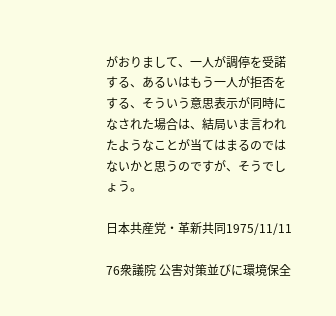がおりまして、一人が調停を受諾する、あるいはもう一人が拒否をする、そういう意思表示が同時になされた場合は、結局いま言われたようなことが当てはまるのではないかと思うのですが、そうでしょう。

日本共産党・革新共同1975/11/11

76衆議院 公害対策並びに環境保全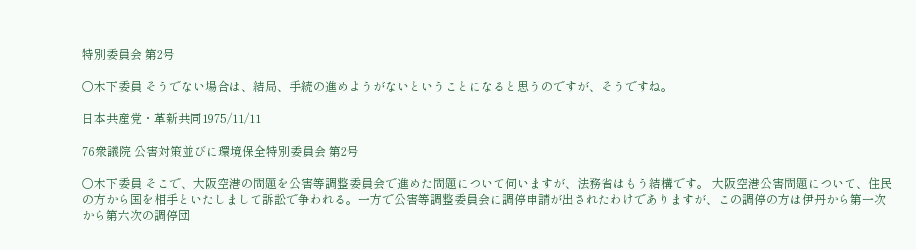特別委員会 第2号

○木下委員 そうでない場合は、結局、手続の進めようがないということになると思うのですが、そうですね。

日本共産党・革新共同1975/11/11

76衆議院 公害対策並びに環境保全特別委員会 第2号

○木下委員 そこで、大阪空港の問題を公害等調整委員会で進めた問題について伺いますが、法務省はもう結構です。 大阪空港公害問題について、住民の方から国を相手といたしまして訴訟で争われる。一方で公害等調整委員会に調停申請が出されたわけでありますが、この調停の方は伊丹から第一次から第六次の調停団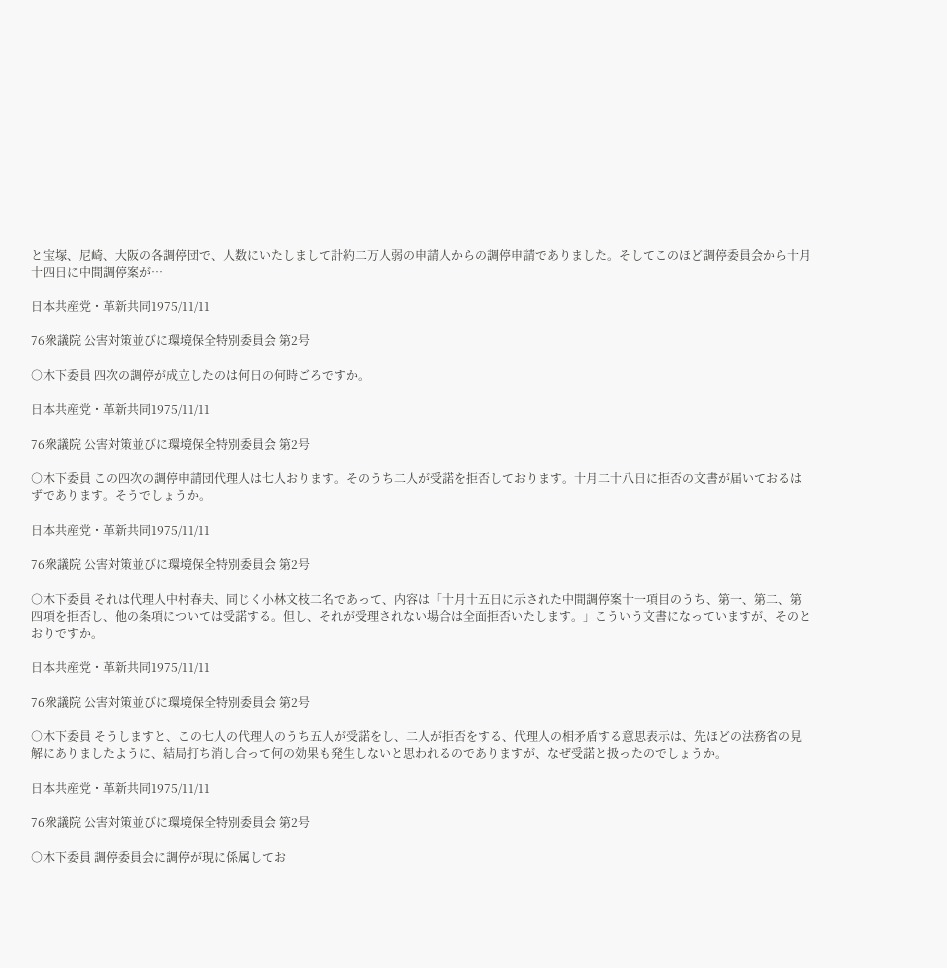と宝塚、尼崎、大阪の各調停団で、人数にいたしまして計約二万人弱の申請人からの調停申請でありました。そしてこのほど調停委員会から十月十四日に中間調停案が…

日本共産党・革新共同1975/11/11

76衆議院 公害対策並びに環境保全特別委員会 第2号

○木下委員 四次の調停が成立したのは何日の何時ごろですか。

日本共産党・革新共同1975/11/11

76衆議院 公害対策並びに環境保全特別委員会 第2号

○木下委員 この四次の調停申請団代理人は七人おります。そのうち二人が受諾を拒否しております。十月二十八日に拒否の文書が届いておるはずであります。そうでしょうか。

日本共産党・革新共同1975/11/11

76衆議院 公害対策並びに環境保全特別委員会 第2号

○木下委員 それは代理人中村春夫、同じく小林文枝二名であって、内容は「十月十五日に示された中間調停案十一項目のうち、第一、第二、第四項を拒否し、他の条項については受諾する。但し、それが受理されない場合は全面拒否いたします。」こういう文書になっていますが、そのとおりですか。

日本共産党・革新共同1975/11/11

76衆議院 公害対策並びに環境保全特別委員会 第2号

○木下委員 そうしますと、この七人の代理人のうち五人が受諾をし、二人が拒否をする、代理人の相矛盾する意思表示は、先ほどの法務省の見解にありましたように、結局打ち消し合って何の効果も発生しないと思われるのでありますが、なぜ受諾と扱ったのでしょうか。

日本共産党・革新共同1975/11/11

76衆議院 公害対策並びに環境保全特別委員会 第2号

○木下委員 調停委員会に調停が現に係属してお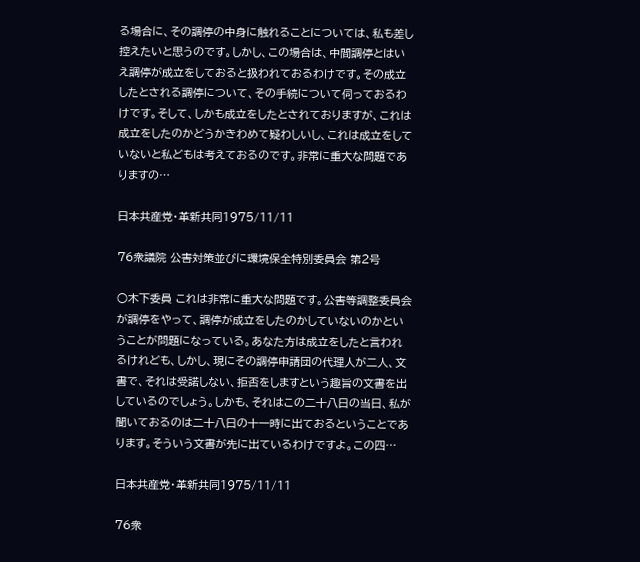る場合に、その調停の中身に触れることについては、私も差し控えたいと思うのです。しかし、この場合は、中間調停とはいえ調停が成立をしておると扱われておるわけです。その成立したとされる調停について、その手続について伺っておるわけです。そして、しかも成立をしたとされておりますが、これは成立をしたのかどうかきわめて疑わしいし、これは成立をしていないと私どもは考えておるのです。非常に重大な問題でありますの…

日本共産党・革新共同1975/11/11

76衆議院 公害対策並びに環境保全特別委員会 第2号

○木下委員 これは非常に重大な問題です。公害等調整委員会が調停をやって、調停が成立をしたのかしていないのかということが問題になっている。あなた方は成立をしたと言われるけれども、しかし、現にその調停申請団の代理人が二人、文書で、それは受諾しない、拒否をしますという趣旨の文書を出しているのでしょう。しかも、それはこの二十八日の当日、私が聞いておるのは二十八日の十一時に出ておるということであります。そういう文書が先に出ているわけですよ。この四…

日本共産党・革新共同1975/11/11

76衆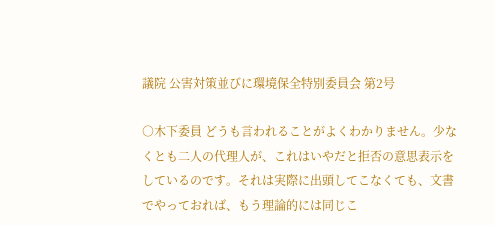議院 公害対策並びに環境保全特別委員会 第2号

○木下委員 どうも言われることがよくわかりません。少なくとも二人の代理人が、これはいやだと拒否の意思表示をしているのです。それは実際に出頭してこなくても、文書でやっておれば、もう理論的には同じこ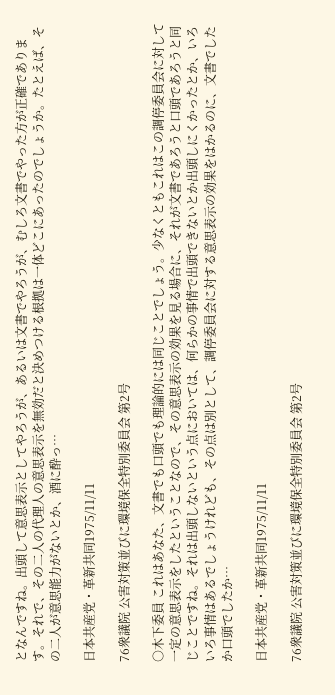となんですね。出頭して意思表示としてやろうが、あるいは文書でやろうが、むしろ文書でやった方が正確であります。それで、その二人の代理人の意思表示を無効だと決めつける根拠は一体どこにあったのでしょうか。たとえば、その二人が意思能力がないとか、酒に酔っ…

日本共産党・革新共同1975/11/11

76衆議院 公害対策並びに環境保全特別委員会 第2号

○木下委員 これはあなた、文書でも口頭でも理論的には同じことでしょう。少なくともこれはこの調停委員会に対して一定の意思表示をしたということなので、その意思表示の効果を見る場合に、それが文書であろうと口頭であろうと同じことですね。それは出頭しないという点においては、何らかの事情で出頭できないとか出頭しにくかったとか、いろいろ事情はあるでしょうけれども、その点は別として、調停委員会に対する意思表示の効果をはかるのに、文書でしたか口頭でしたか…

日本共産党・革新共同1975/11/11

76衆議院 公害対策並びに環境保全特別委員会 第2号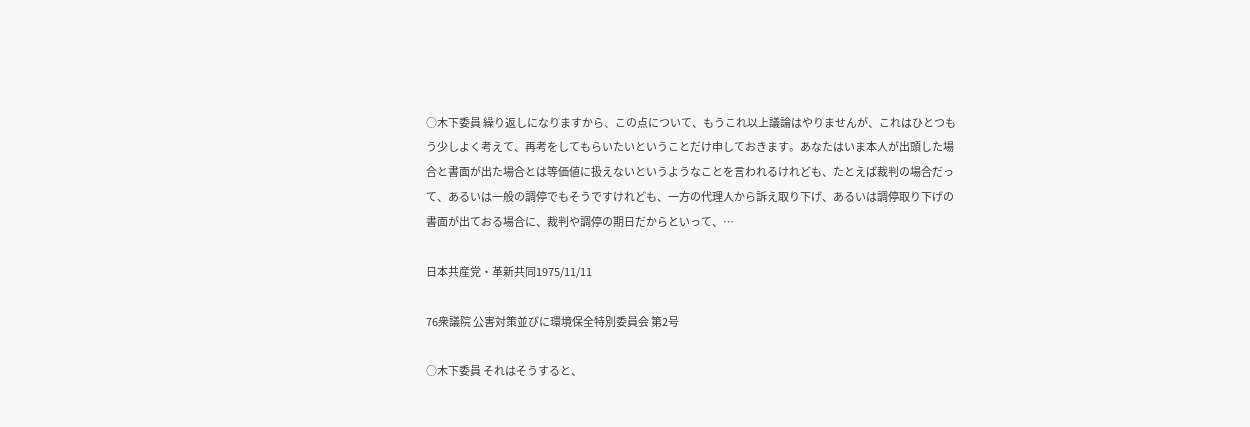○木下委員 繰り返しになりますから、この点について、もうこれ以上議論はやりませんが、これはひとつもう少しよく考えて、再考をしてもらいたいということだけ申しておきます。あなたはいま本人が出頭した場合と書面が出た場合とは等価値に扱えないというようなことを言われるけれども、たとえば裁判の場合だって、あるいは一般の調停でもそうですけれども、一方の代理人から訴え取り下げ、あるいは調停取り下げの書面が出ておる場合に、裁判や調停の期日だからといって、…

日本共産党・革新共同1975/11/11

76衆議院 公害対策並びに環境保全特別委員会 第2号

○木下委員 それはそうすると、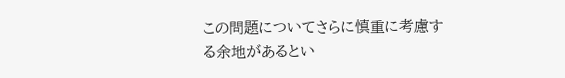この問題についてさらに慎重に考慮する余地があるとい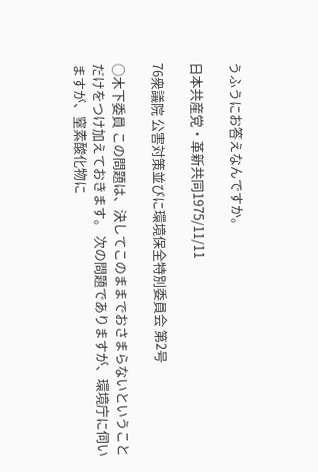うふうにお答えなんですか。

日本共産党・革新共同1975/11/11

76衆議院 公害対策並びに環境保全特別委員会 第2号

○木下委員 この問題は、決してこのままでおさまらないということだけをつけ加えておきます。 次の問題でありますが、環境庁に伺いますが、窒素酸化物に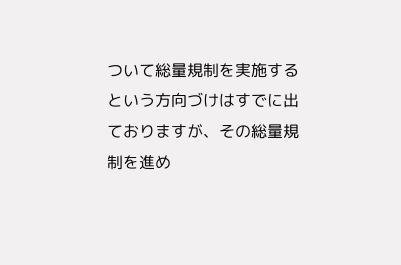ついて総量規制を実施するという方向づけはすでに出ておりますが、その総量規制を進め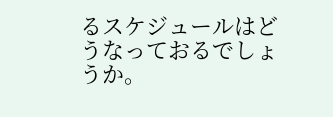るスケジュールはどうなっておるでしょうか。